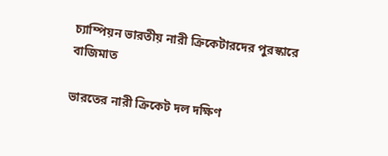চ্যাম্পিয়ন ভারতীয় নারী ক্রিকেটারদের পুরস্কারে বাজিমাত

ভারতের নারী ক্রিকেট দল দক্ষিণ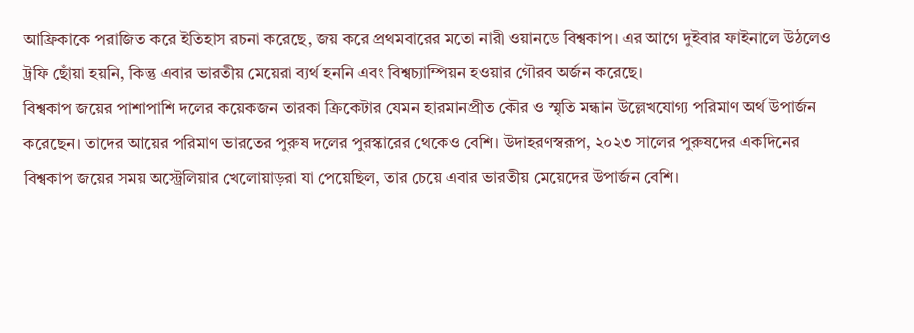আফ্রিকাকে পরাজিত করে ইতিহাস রচনা করেছে, জয় করে প্রথমবারের মতো নারী ওয়ানডে বিশ্বকাপ। এর আগে দুইবার ফাইনালে উঠলেও ট্রফি ছোঁয়া হয়নি, কিন্তু এবার ভারতীয় মেয়েরা ব্যর্থ হননি এবং বিশ্বচ্যাম্পিয়ন হওয়ার গৌরব অর্জন করেছে।
বিশ্বকাপ জয়ের পাশাপাশি দলের কয়েকজন তারকা ক্রিকেটার যেমন হারমানপ্রীত কৌর ও স্মৃতি মন্ধান উল্লেখযোগ্য পরিমাণ অর্থ উপার্জন করেছেন। তাদের আয়ের পরিমাণ ভারতের পুরুষ দলের পুরস্কারের থেকেও বেশি। উদাহরণস্বরূপ, ২০২৩ সালের পুরুষদের একদিনের বিশ্বকাপ জয়ের সময় অস্ট্রেলিয়ার খেলোয়াড়রা যা পেয়েছিল, তার চেয়ে এবার ভারতীয় মেয়েদের উপার্জন বেশি।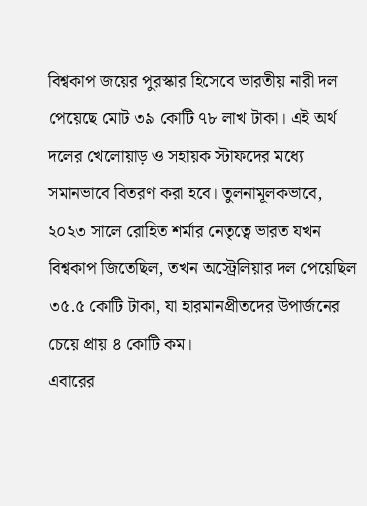বিশ্বকাপ জয়ের পুরস্কার হিসেবে ভারতীয় নারী দল পেয়েছে মোট ৩৯ কোটি ৭৮ লাখ টাকা। এই অর্থ দলের খেলোয়াড় ও সহায়ক স্টাফদের মধ্যে সমানভাবে বিতরণ করা হবে। তুলনামূলকভাবে, ২০২৩ সালে রোহিত শর্মার নেতৃত্বে ভারত যখন বিশ্বকাপ জিতেছিল, তখন অস্ট্রেলিয়ার দল পেয়েছিল ৩৫.৫ কোটি টাকা, যা হারমানপ্রীতদের উপার্জনের চেয়ে প্রায় ৪ কোটি কম।
এবারের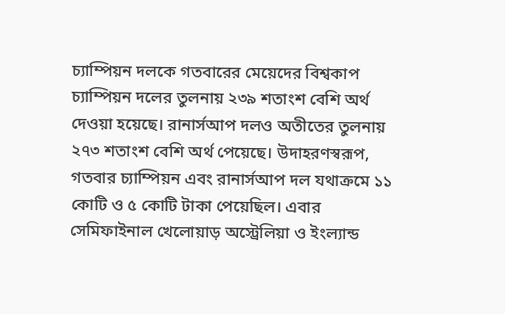চ্যাম্পিয়ন দলকে গতবারের মেয়েদের বিশ্বকাপ চ্যাম্পিয়ন দলের তুলনায় ২৩৯ শতাংশ বেশি অর্থ দেওয়া হয়েছে। রানার্সআপ দলও অতীতের তুলনায় ২৭৩ শতাংশ বেশি অর্থ পেয়েছে। উদাহরণস্বরূপ, গতবার চ্যাম্পিয়ন এবং রানার্সআপ দল যথাক্রমে ১১ কোটি ও ৫ কোটি টাকা পেয়েছিল। এবার সেমিফাইনাল খেলোয়াড় অস্ট্রেলিয়া ও ইংল্যান্ড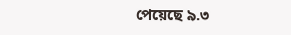পেয়েছে ৯.৩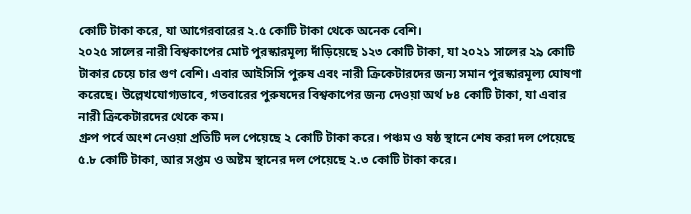কোটি টাকা করে, যা আগেরবারের ২.৫ কোটি টাকা থেকে অনেক বেশি।
২০২৫ সালের নারী বিশ্বকাপের মোট পুরস্কারমূল্য দাঁড়িয়েছে ১২৩ কোটি টাকা, যা ২০২১ সালের ২৯ কোটি টাকার চেয়ে চার গুণ বেশি। এবার আইসিসি পুরুষ এবং নারী ক্রিকেটারদের জন্য সমান পুরস্কারমূল্য ঘোষণা করেছে। উল্লেখযোগ্যভাবে, গতবারের পুরুষদের বিশ্বকাপের জন্য দেওয়া অর্থ ৮৪ কোটি টাকা, যা এবার নারী ক্রিকেটারদের থেকে কম।
গ্রুপ পর্বে অংশ নেওয়া প্রতিটি দল পেয়েছে ২ কোটি টাকা করে। পঞ্চম ও ষষ্ঠ স্থানে শেষ করা দল পেয়েছে ৫.৮ কোটি টাকা, আর সপ্তম ও অষ্টম স্থানের দল পেয়েছে ২.৩ কোটি টাকা করে।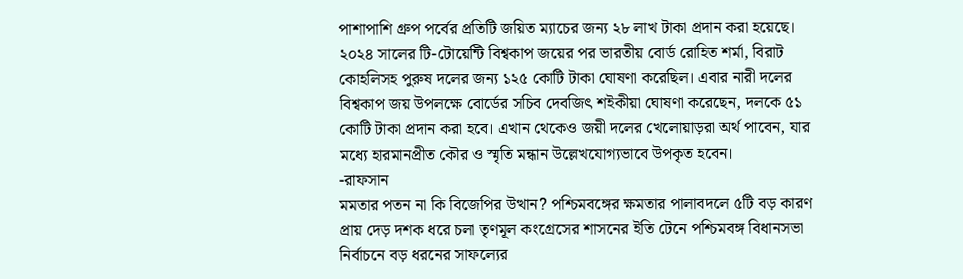পাশাপাশি গ্রুপ পর্বের প্রতিটি জয়িত ম্যাচের জন্য ২৮ লাখ টাকা প্রদান করা হয়েছে।
২০২৪ সালের টি-টোয়েন্টি বিশ্বকাপ জয়ের পর ভারতীয় বোর্ড রোহিত শর্মা, বিরাট কোহলিসহ পুরুষ দলের জন্য ১২৫ কোটি টাকা ঘোষণা করেছিল। এবার নারী দলের বিশ্বকাপ জয় উপলক্ষে বোর্ডের সচিব দেবজিৎ শইকীয়া ঘোষণা করেছেন, দলকে ৫১ কোটি টাকা প্রদান করা হবে। এখান থেকেও জয়ী দলের খেলোয়াড়রা অর্থ পাবেন, যার মধ্যে হারমানপ্রীত কৌর ও স্মৃতি মন্ধান উল্লেখযোগ্যভাবে উপকৃত হবেন।
-রাফসান
মমতার পতন না কি বিজেপির উত্থান? পশ্চিমবঙ্গের ক্ষমতার পালাবদলে ৫টি বড় কারণ
প্রায় দেড় দশক ধরে চলা তৃণমূল কংগ্রেসের শাসনের ইতি টেনে পশ্চিমবঙ্গ বিধানসভা নির্বাচনে বড় ধরনের সাফল্যের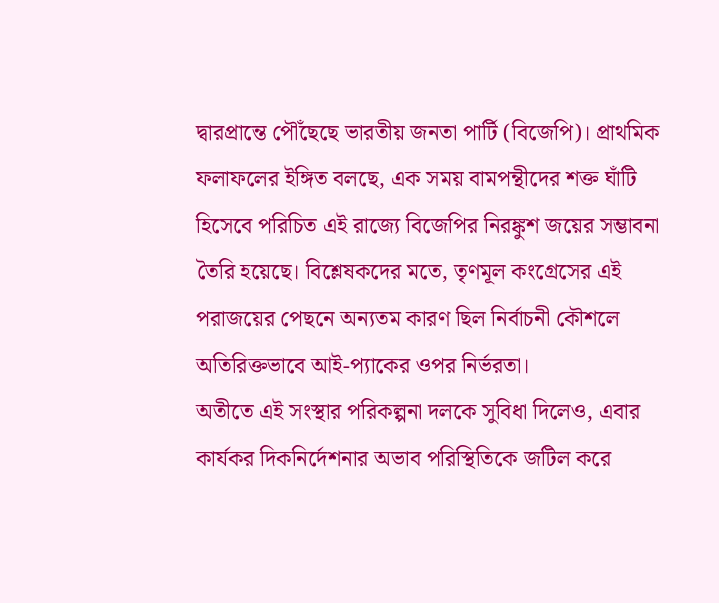দ্বারপ্রান্তে পৌঁছেছে ভারতীয় জনতা পার্টি (বিজেপি)। প্রাথমিক ফলাফলের ইঙ্গিত বলছে, এক সময় বামপন্থীদের শক্ত ঘাঁটি হিসেবে পরিচিত এই রাজ্যে বিজেপির নিরঙ্কুশ জয়ের সম্ভাবনা তৈরি হয়েছে। বিশ্লেষকদের মতে, তৃণমূল কংগ্রেসের এই পরাজয়ের পেছনে অন্যতম কারণ ছিল নির্বাচনী কৌশলে অতিরিক্তভাবে আই-প্যাকের ওপর নির্ভরতা।
অতীতে এই সংস্থার পরিকল্পনা দলকে সুবিধা দিলেও, এবার কার্যকর দিকনির্দেশনার অভাব পরিস্থিতিকে জটিল করে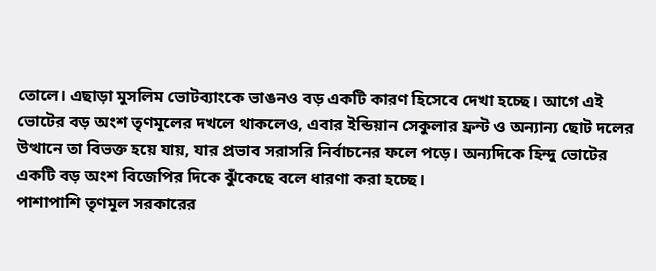তোলে। এছাড়া মুসলিম ভোটব্যাংকে ভাঙনও বড় একটি কারণ হিসেবে দেখা হচ্ছে। আগে এই ভোটের বড় অংশ তৃণমূলের দখলে থাকলেও, এবার ইন্ডিয়ান সেকুলার ফ্রন্ট ও অন্যান্য ছোট দলের উত্থানে তা বিভক্ত হয়ে যায়, যার প্রভাব সরাসরি নির্বাচনের ফলে পড়ে। অন্যদিকে হিন্দু ভোটের একটি বড় অংশ বিজেপির দিকে ঝুঁকেছে বলে ধারণা করা হচ্ছে।
পাশাপাশি তৃণমূল সরকারের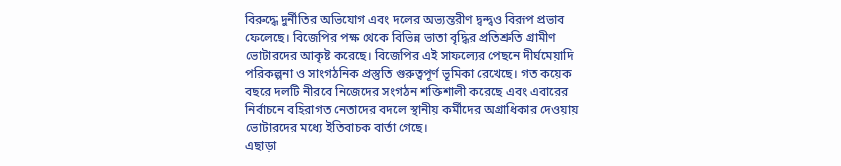বিরুদ্ধে দুর্নীতির অভিযোগ এবং দলের অভ্যন্তরীণ দ্বন্দ্বও বিরূপ প্রভাব ফেলেছে। বিজেপির পক্ষ থেকে বিভিন্ন ভাতা বৃদ্ধির প্রতিশ্রুতি গ্রামীণ ভোটারদের আকৃষ্ট করেছে। বিজেপির এই সাফল্যের পেছনে দীর্ঘমেয়াদি পরিকল্পনা ও সাংগঠনিক প্রস্তুতি গুরুত্বপূর্ণ ভূমিকা রেখেছে। গত কয়েক বছরে দলটি নীরবে নিজেদের সংগঠন শক্তিশালী করেছে এবং এবারের নির্বাচনে বহিরাগত নেতাদের বদলে স্থানীয় কর্মীদের অগ্রাধিকার দেওয়ায় ভোটারদের মধ্যে ইতিবাচক বার্তা গেছে।
এছাড়া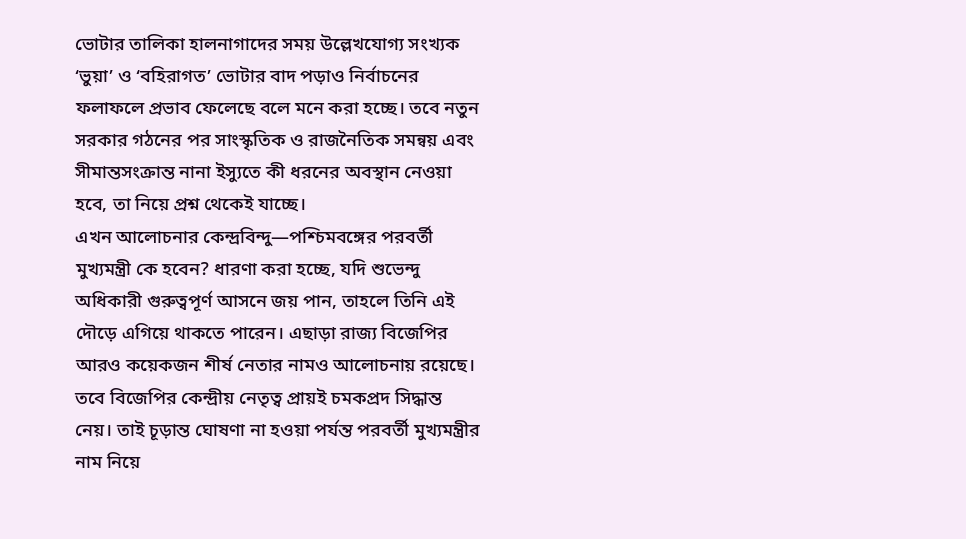ভোটার তালিকা হালনাগাদের সময় উল্লেখযোগ্য সংখ্যক ‘ভুয়া’ ও ‘বহিরাগত’ ভোটার বাদ পড়াও নির্বাচনের ফলাফলে প্রভাব ফেলেছে বলে মনে করা হচ্ছে। তবে নতুন সরকার গঠনের পর সাংস্কৃতিক ও রাজনৈতিক সমন্বয় এবং সীমান্তসংক্রান্ত নানা ইস্যুতে কী ধরনের অবস্থান নেওয়া হবে, তা নিয়ে প্রশ্ন থেকেই যাচ্ছে।
এখন আলোচনার কেন্দ্রবিন্দু—পশ্চিমবঙ্গের পরবর্তী মুখ্যমন্ত্রী কে হবেন? ধারণা করা হচ্ছে, যদি শুভেন্দু অধিকারী গুরুত্বপূর্ণ আসনে জয় পান, তাহলে তিনি এই দৌড়ে এগিয়ে থাকতে পারেন। এছাড়া রাজ্য বিজেপির আরও কয়েকজন শীর্ষ নেতার নামও আলোচনায় রয়েছে। তবে বিজেপির কেন্দ্রীয় নেতৃত্ব প্রায়ই চমকপ্রদ সিদ্ধান্ত নেয়। তাই চূড়ান্ত ঘোষণা না হওয়া পর্যন্ত পরবর্তী মুখ্যমন্ত্রীর নাম নিয়ে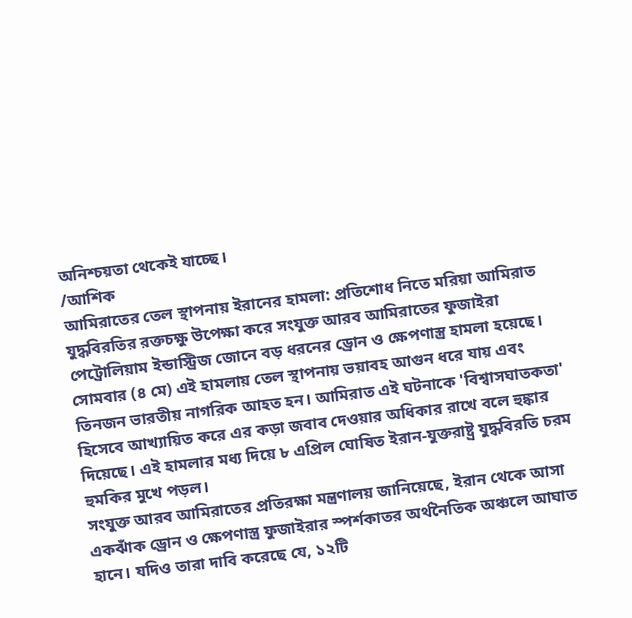অনিশ্চয়তা থেকেই যাচ্ছে।
/আশিক
আমিরাতের তেল স্থাপনায় ইরানের হামলা: প্রতিশোধ নিতে মরিয়া আমিরাত
যুদ্ধবিরতির রক্তচক্ষু উপেক্ষা করে সংযুক্ত আরব আমিরাতের ফুজাইরা পেট্রোলিয়াম ইন্ডাস্ট্রিজ জোনে বড় ধরনের ড্রোন ও ক্ষেপণাস্ত্র হামলা হয়েছে। সোমবার (৪ মে) এই হামলায় তেল স্থাপনায় ভয়াবহ আগুন ধরে যায় এবং তিনজন ভারতীয় নাগরিক আহত হন। আমিরাত এই ঘটনাকে 'বিশ্বাসঘাতকতা' হিসেবে আখ্যায়িত করে এর কড়া জবাব দেওয়ার অধিকার রাখে বলে হুঙ্কার দিয়েছে। এই হামলার মধ্য দিয়ে ৮ এপ্রিল ঘোষিত ইরান-যুক্তরাষ্ট্র যুদ্ধবিরতি চরম হুমকির মুখে পড়ল।
সংযুক্ত আরব আমিরাতের প্রতিরক্ষা মন্ত্রণালয় জানিয়েছে, ইরান থেকে আসা একঝাঁক ড্রোন ও ক্ষেপণাস্ত্র ফুজাইরার স্পর্শকাতর অর্থনৈতিক অঞ্চলে আঘাত হানে। যদিও তারা দাবি করেছে যে, ১২টি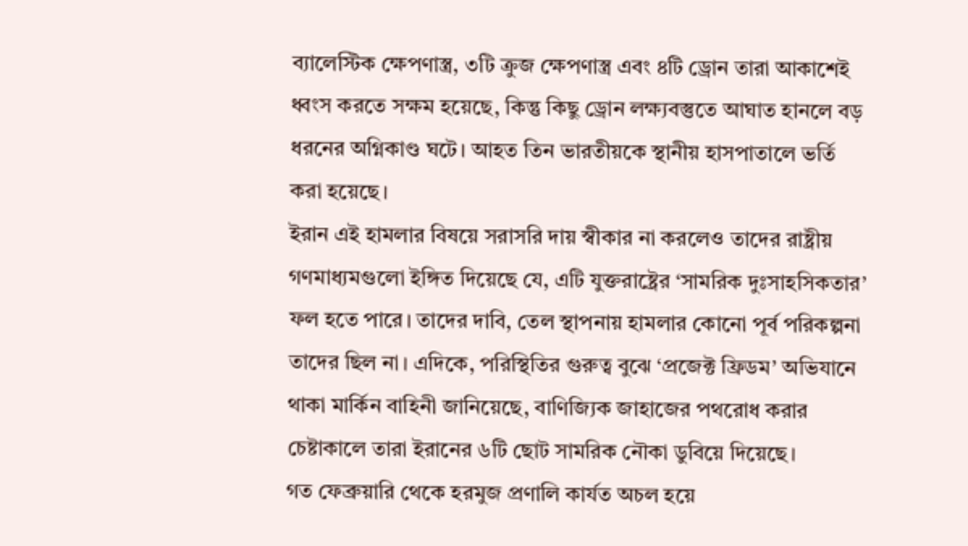ব্যালেস্টিক ক্ষেপণাস্ত্র, ৩টি ক্রুজ ক্ষেপণাস্ত্র এবং ৪টি ড্রোন তারা আকাশেই ধ্বংস করতে সক্ষম হয়েছে, কিন্তু কিছু ড্রোন লক্ষ্যবস্তুতে আঘাত হানলে বড় ধরনের অগ্নিকাণ্ড ঘটে। আহত তিন ভারতীয়কে স্থানীয় হাসপাতালে ভর্তি করা হয়েছে।
ইরান এই হামলার বিষয়ে সরাসরি দায় স্বীকার না করলেও তাদের রাষ্ট্রীয় গণমাধ্যমগুলো ইঙ্গিত দিয়েছে যে, এটি যুক্তরাষ্ট্রের ‘সামরিক দুঃসাহসিকতার’ ফল হতে পারে। তাদের দাবি, তেল স্থাপনায় হামলার কোনো পূর্ব পরিকল্পনা তাদের ছিল না। এদিকে, পরিস্থিতির গুরুত্ব বুঝে ‘প্রজেক্ট ফ্রিডম’ অভিযানে থাকা মার্কিন বাহিনী জানিয়েছে, বাণিজ্যিক জাহাজের পথরোধ করার চেষ্টাকালে তারা ইরানের ৬টি ছোট সামরিক নৌকা ডুবিয়ে দিয়েছে।
গত ফেব্রুয়ারি থেকে হরমুজ প্রণালি কার্যত অচল হয়ে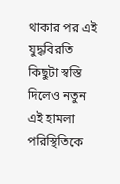থাকার পর এই যুদ্ধবিরতি কিছুটা স্বস্তি দিলেও নতুন এই হামলা পরিস্থিতিকে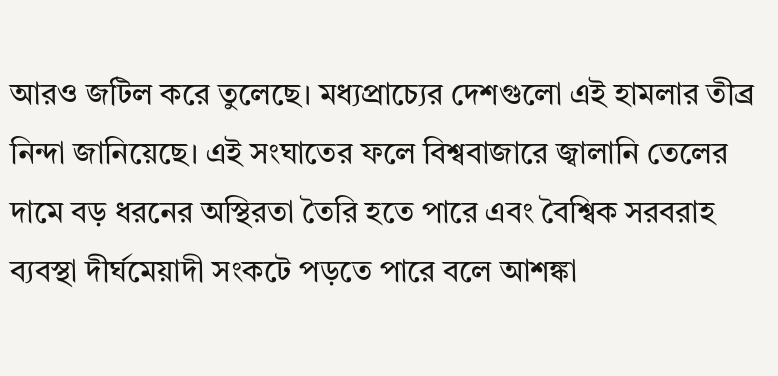আরও জটিল করে তুলেছে। মধ্যপ্রাচ্যের দেশগুলো এই হামলার তীব্র নিন্দা জানিয়েছে। এই সংঘাতের ফলে বিশ্ববাজারে জ্বালানি তেলের দামে বড় ধরনের অস্থিরতা তৈরি হতে পারে এবং বৈশ্বিক সরবরাহ ব্যবস্থা দীর্ঘমেয়াদী সংকটে পড়তে পারে বলে আশঙ্কা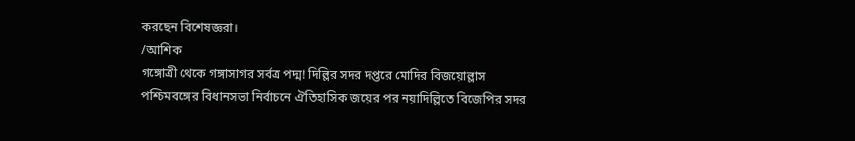করছেন বিশেষজ্ঞরা।
/আশিক
গঙ্গোত্রী থেকে গঙ্গাসাগর সর্বত্র পদ্ম! দিল্লির সদর দপ্তরে মোদির বিজয়োল্লাস
পশ্চিমবঙ্গের বিধানসভা নির্বাচনে ঐতিহাসিক জয়ের পর নয়াদিল্লিতে বিজেপির সদর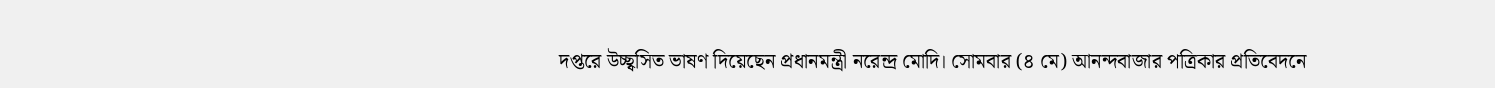দপ্তরে উচ্ছ্বসিত ভাষণ দিয়েছেন প্রধানমন্ত্রী নরেন্দ্র মোদি। সোমবার (৪ মে) আনন্দবাজার পত্রিকার প্রতিবেদনে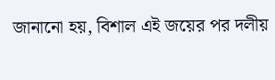জানানো হয়, বিশাল এই জয়ের পর দলীয়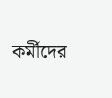কর্মীদের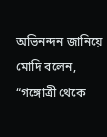অভিনন্দন জানিয়ে মোদি বলেন, “গঙ্গোত্রী থেকে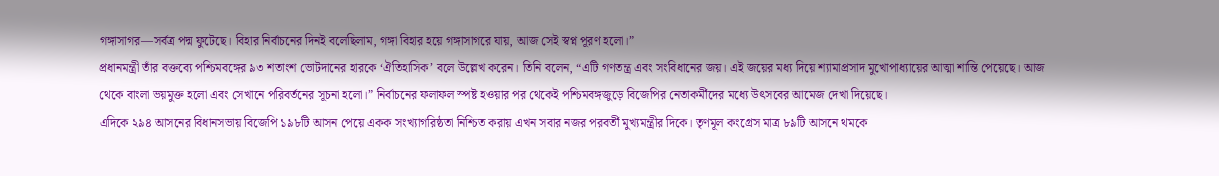গঙ্গাসাগর—সর্বত্র পদ্ম ফুটেছে। বিহার নির্বাচনের দিনই বলেছিলাম, গঙ্গা বিহার হয়ে গঙ্গাসাগরে যায়, আজ সেই স্বপ্ন পূরণ হলো।”
প্রধানমন্ত্রী তাঁর বক্তব্যে পশ্চিমবঙ্গের ৯৩ শতাংশ ভোটদানের হারকে ‘ঐতিহাসিক’ বলে উল্লেখ করেন। তিনি বলেন, “এটি গণতন্ত্র এবং সংবিধানের জয়। এই জয়ের মধ্য দিয়ে শ্যামাপ্রসাদ মুখোপাধ্যায়ের আত্মা শান্তি পেয়েছে। আজ থেকে বাংলা ভয়মুক্ত হলো এবং সেখানে পরিবর্তনের সূচনা হলো।” নির্বাচনের ফলাফল স্পষ্ট হওয়ার পর থেকেই পশ্চিমবঙ্গজুড়ে বিজেপির নেতাকর্মীদের মধ্যে উৎসবের আমেজ দেখা দিয়েছে।
এদিকে ২৯৪ আসনের বিধানসভায় বিজেপি ১৯৮টি আসন পেয়ে একক সংখ্যাগরিষ্ঠতা নিশ্চিত করায় এখন সবার নজর পরবর্তী মুখ্যমন্ত্রীর দিকে। তৃণমূল কংগ্রেস মাত্র ৮৯টি আসনে থমকে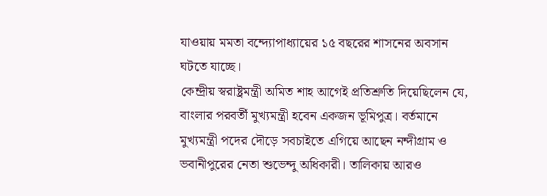যাওয়ায় মমতা বন্দ্যোপাধ্যায়ের ১৫ বছরের শাসনের অবসান ঘটতে যাচ্ছে।
কেন্দ্রীয় স্বরাষ্ট্রমন্ত্রী অমিত শাহ আগেই প্রতিশ্রুতি দিয়েছিলেন যে, বাংলার পরবর্তী মুখ্যমন্ত্রী হবেন একজন ভূমিপুত্র। বর্তমানে মুখ্যমন্ত্রী পদের দৌড়ে সবচাইতে এগিয়ে আছেন নন্দীগ্রাম ও ভবানীপুরের নেতা শুভেন্দু অধিকারী। তালিকায় আরও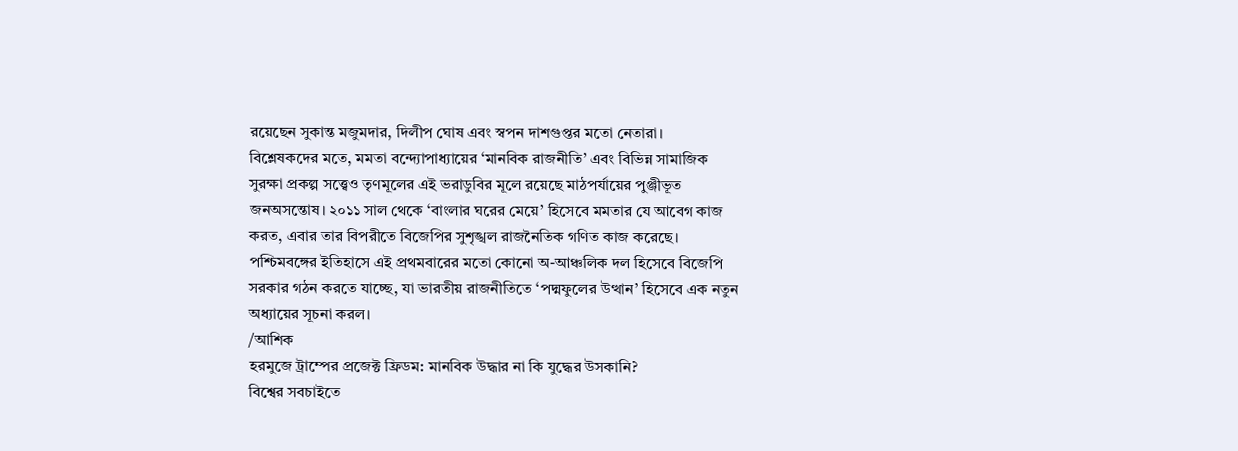রয়েছেন সুকান্ত মজুমদার, দিলীপ ঘোষ এবং স্বপন দাশগুপ্তর মতো নেতারা।
বিশ্লেষকদের মতে, মমতা বন্দ্যোপাধ্যায়ের ‘মানবিক রাজনীতি’ এবং বিভিন্ন সামাজিক সুরক্ষা প্রকল্প সত্ত্বেও তৃণমূলের এই ভরাডুবির মূলে রয়েছে মাঠপর্যায়ের পুঞ্জীভূত জনঅসন্তোষ। ২০১১ সাল থেকে ‘বাংলার ঘরের মেয়ে’ হিসেবে মমতার যে আবেগ কাজ করত, এবার তার বিপরীতে বিজেপির সুশৃঙ্খল রাজনৈতিক গণিত কাজ করেছে। পশ্চিমবঙ্গের ইতিহাসে এই প্রথমবারের মতো কোনো অ-আঞ্চলিক দল হিসেবে বিজেপি সরকার গঠন করতে যাচ্ছে, যা ভারতীয় রাজনীতিতে ‘পদ্মফুলের উত্থান’ হিসেবে এক নতুন অধ্যায়ের সূচনা করল।
/আশিক
হরমুজে ট্রাম্পের প্রজেক্ট ফ্রিডম: মানবিক উদ্ধার না কি যুদ্ধের উসকানি?
বিশ্বের সবচাইতে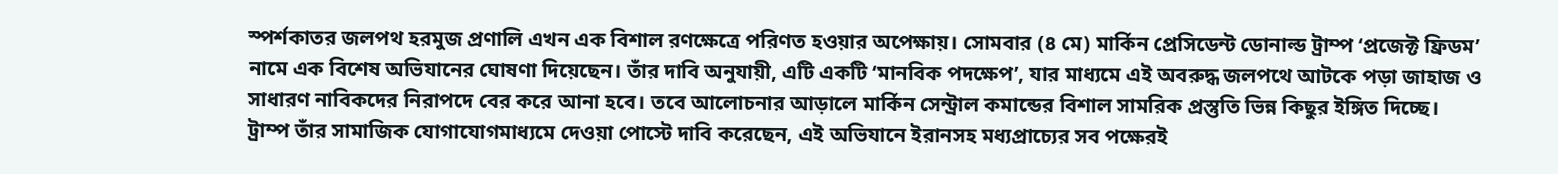স্পর্শকাতর জলপথ হরমুজ প্রণালি এখন এক বিশাল রণক্ষেত্রে পরিণত হওয়ার অপেক্ষায়। সোমবার (৪ মে) মার্কিন প্রেসিডেন্ট ডোনাল্ড ট্রাম্প ‘প্রজেক্ট ফ্রিডম’ নামে এক বিশেষ অভিযানের ঘোষণা দিয়েছেন। তাঁর দাবি অনুযায়ী, এটি একটি ‘মানবিক পদক্ষেপ’, যার মাধ্যমে এই অবরুদ্ধ জলপথে আটকে পড়া জাহাজ ও সাধারণ নাবিকদের নিরাপদে বের করে আনা হবে। তবে আলোচনার আড়ালে মার্কিন সেন্ট্রাল কমান্ডের বিশাল সামরিক প্রস্তুতি ভিন্ন কিছুর ইঙ্গিত দিচ্ছে।
ট্রাম্প তাঁর সামাজিক যোগাযোগমাধ্যমে দেওয়া পোস্টে দাবি করেছেন, এই অভিযানে ইরানসহ মধ্যপ্রাচ্যের সব পক্ষেরই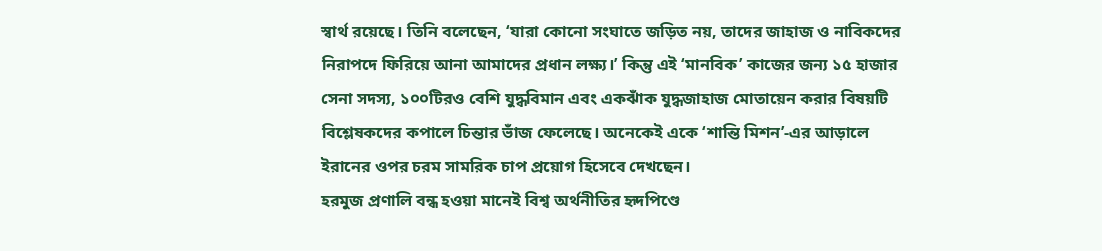স্বার্থ রয়েছে। তিনি বলেছেন, ‘যারা কোনো সংঘাতে জড়িত নয়, তাদের জাহাজ ও নাবিকদের নিরাপদে ফিরিয়ে আনা আমাদের প্রধান লক্ষ্য।’ কিন্তু এই ‘মানবিক’ কাজের জন্য ১৫ হাজার সেনা সদস্য, ১০০টিরও বেশি যুদ্ধবিমান এবং একঝাঁক যুদ্ধজাহাজ মোতায়েন করার বিষয়টি বিশ্লেষকদের কপালে চিন্তার ভাঁজ ফেলেছে। অনেকেই একে ‘শান্তি মিশন’-এর আড়ালে ইরানের ওপর চরম সামরিক চাপ প্রয়োগ হিসেবে দেখছেন।
হরমুজ প্রণালি বন্ধ হওয়া মানেই বিশ্ব অর্থনীতির হৃদপিণ্ডে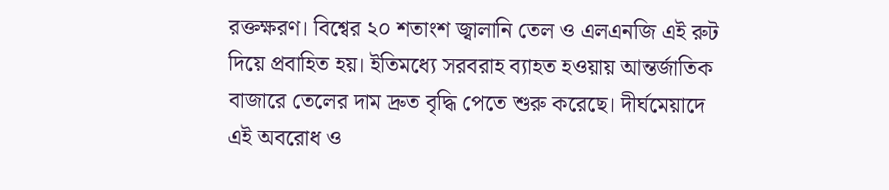রক্তক্ষরণ। বিশ্বের ২০ শতাংশ জ্বালানি তেল ও এলএনজি এই রুট দিয়ে প্রবাহিত হয়। ইতিমধ্যে সরবরাহ ব্যাহত হওয়ায় আন্তর্জাতিক বাজারে তেলের দাম দ্রুত বৃদ্ধি পেতে শুরু করেছে। দীর্ঘমেয়াদে এই অবরোধ ও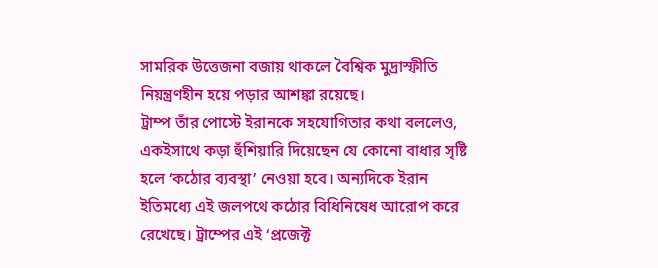সামরিক উত্তেজনা বজায় থাকলে বৈশ্বিক মুদ্রাস্ফীতি নিয়ন্ত্রণহীন হয়ে পড়ার আশঙ্কা রয়েছে।
ট্রাম্প তাঁর পোস্টে ইরানকে সহযোগিতার কথা বললেও, একইসাথে কড়া হুঁশিয়ারি দিয়েছেন যে কোনো বাধার সৃষ্টি হলে ‘কঠোর ব্যবস্থা’ নেওয়া হবে। অন্যদিকে ইরান ইতিমধ্যে এই জলপথে কঠোর বিধিনিষেধ আরোপ করে রেখেছে। ট্রাম্পের এই ‘প্রজেক্ট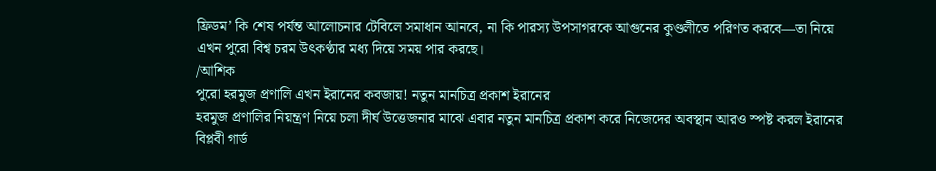ফ্রিডম’ কি শেষ পর্যন্ত আলোচনার টেবিলে সমাধান আনবে, না কি পারস্য উপসাগরকে আগুনের কুণ্ডলীতে পরিণত করবে—তা নিয়ে এখন পুরো বিশ্ব চরম উৎকণ্ঠার মধ্য দিয়ে সময় পার করছে।
/আশিক
পুরো হরমুজ প্রণালি এখন ইরানের কবজায়! নতুন মানচিত্র প্রকাশ ইরানের
হরমুজ প্রণালির নিয়ন্ত্রণ নিয়ে চলা দীর্ঘ উত্তেজনার মাঝে এবার নতুন মানচিত্র প্রকাশ করে নিজেদের অবস্থান আরও স্পষ্ট করল ইরানের বিপ্লবী গার্ড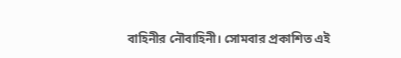বাহিনীর নৌবাহিনী। সোমবার প্রকাশিত এই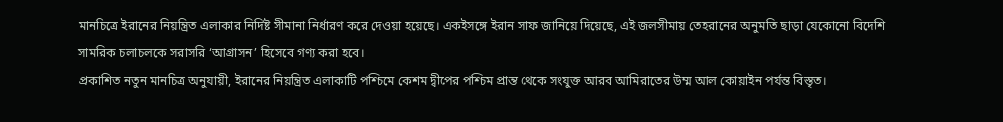মানচিত্রে ইরানের নিয়ন্ত্রিত এলাকার নির্দিষ্ট সীমানা নির্ধারণ করে দেওয়া হয়েছে। একইসঙ্গে ইরান সাফ জানিয়ে দিয়েছে, এই জলসীমায় তেহরানের অনুমতি ছাড়া যেকোনো বিদেশি সামরিক চলাচলকে সরাসরি ‘আগ্রাসন’ হিসেবে গণ্য করা হবে।
প্রকাশিত নতুন মানচিত্র অনুযায়ী, ইরানের নিয়ন্ত্রিত এলাকাটি পশ্চিমে কেশম দ্বীপের পশ্চিম প্রান্ত থেকে সংযুক্ত আরব আমিরাতের উম্ম আল কোয়াইন পর্যন্ত বিস্তৃত।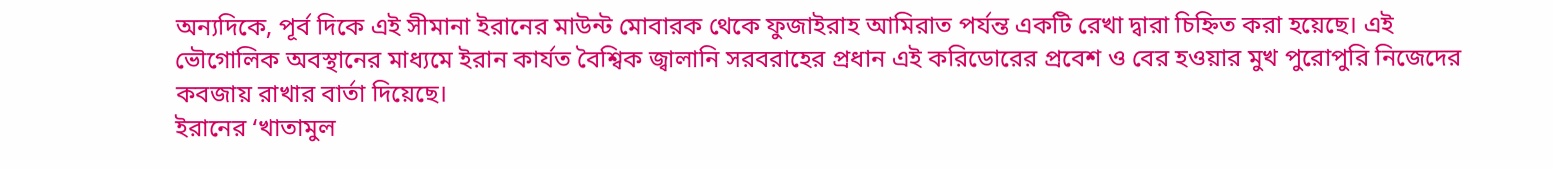অন্যদিকে, পূর্ব দিকে এই সীমানা ইরানের মাউন্ট মোবারক থেকে ফুজাইরাহ আমিরাত পর্যন্ত একটি রেখা দ্বারা চিহ্নিত করা হয়েছে। এই ভৌগোলিক অবস্থানের মাধ্যমে ইরান কার্যত বৈশ্বিক জ্বালানি সরবরাহের প্রধান এই করিডোরের প্রবেশ ও বের হওয়ার মুখ পুরোপুরি নিজেদের কবজায় রাখার বার্তা দিয়েছে।
ইরানের ‘খাতামুল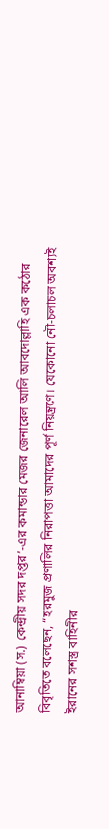আনাম্বিয়া (স.) কেন্দ্রীয় সদর দপ্তর’-এর কমান্ডার মেজর জেনারেল আলি আবদোল্লাহি এক কঠোর বিবৃতিতে বলেছেন, “হরমুজ প্রণালির নিরাপত্তা আমাদের পূর্ণ নিয়ন্ত্রণে। যেকোনো নৌ-চলাচল অবশ্যই ইরানের সশস্ত্র বাহিনীর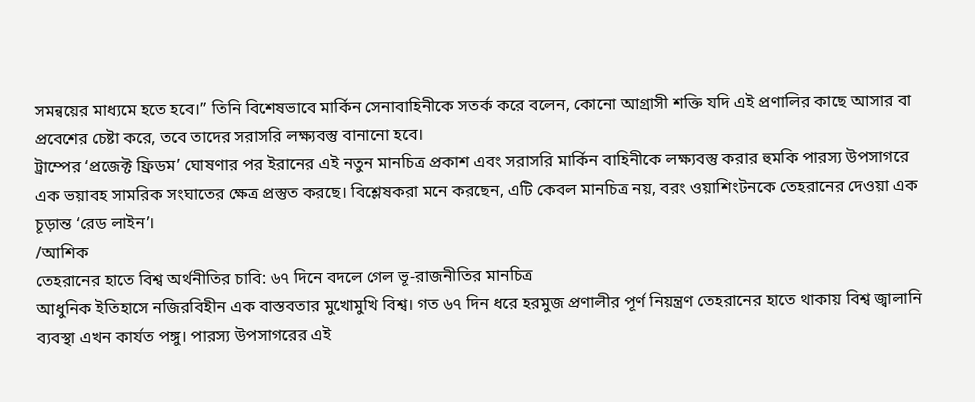সমন্বয়ের মাধ্যমে হতে হবে।” তিনি বিশেষভাবে মার্কিন সেনাবাহিনীকে সতর্ক করে বলেন, কোনো আগ্রাসী শক্তি যদি এই প্রণালির কাছে আসার বা প্রবেশের চেষ্টা করে, তবে তাদের সরাসরি লক্ষ্যবস্তু বানানো হবে।
ট্রাম্পের ‘প্রজেক্ট ফ্রিডম’ ঘোষণার পর ইরানের এই নতুন মানচিত্র প্রকাশ এবং সরাসরি মার্কিন বাহিনীকে লক্ষ্যবস্তু করার হুমকি পারস্য উপসাগরে এক ভয়াবহ সামরিক সংঘাতের ক্ষেত্র প্রস্তুত করছে। বিশ্লেষকরা মনে করছেন, এটি কেবল মানচিত্র নয়, বরং ওয়াশিংটনকে তেহরানের দেওয়া এক চূড়ান্ত ‘রেড লাইন’।
/আশিক
তেহরানের হাতে বিশ্ব অর্থনীতির চাবি: ৬৭ দিনে বদলে গেল ভূ-রাজনীতির মানচিত্র
আধুনিক ইতিহাসে নজিরবিহীন এক বাস্তবতার মুখোমুখি বিশ্ব। গত ৬৭ দিন ধরে হরমুজ প্রণালীর পূর্ণ নিয়ন্ত্রণ তেহরানের হাতে থাকায় বিশ্ব জ্বালানি ব্যবস্থা এখন কার্যত পঙ্গু। পারস্য উপসাগরের এই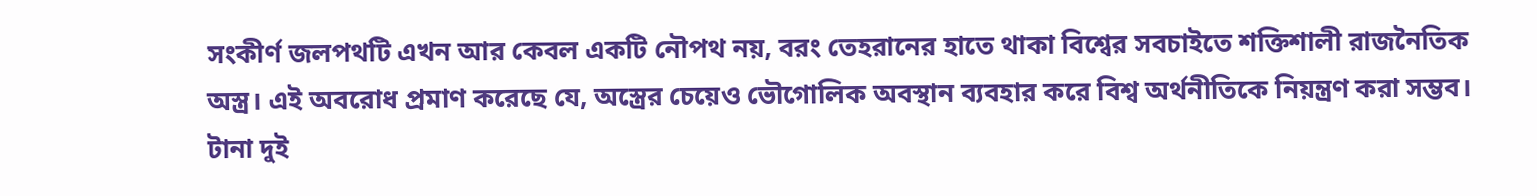সংকীর্ণ জলপথটি এখন আর কেবল একটি নৌপথ নয়, বরং তেহরানের হাতে থাকা বিশ্বের সবচাইতে শক্তিশালী রাজনৈতিক অস্ত্র। এই অবরোধ প্রমাণ করেছে যে, অস্ত্রের চেয়েও ভৌগোলিক অবস্থান ব্যবহার করে বিশ্ব অর্থনীতিকে নিয়ন্ত্রণ করা সম্ভব।
টানা দুই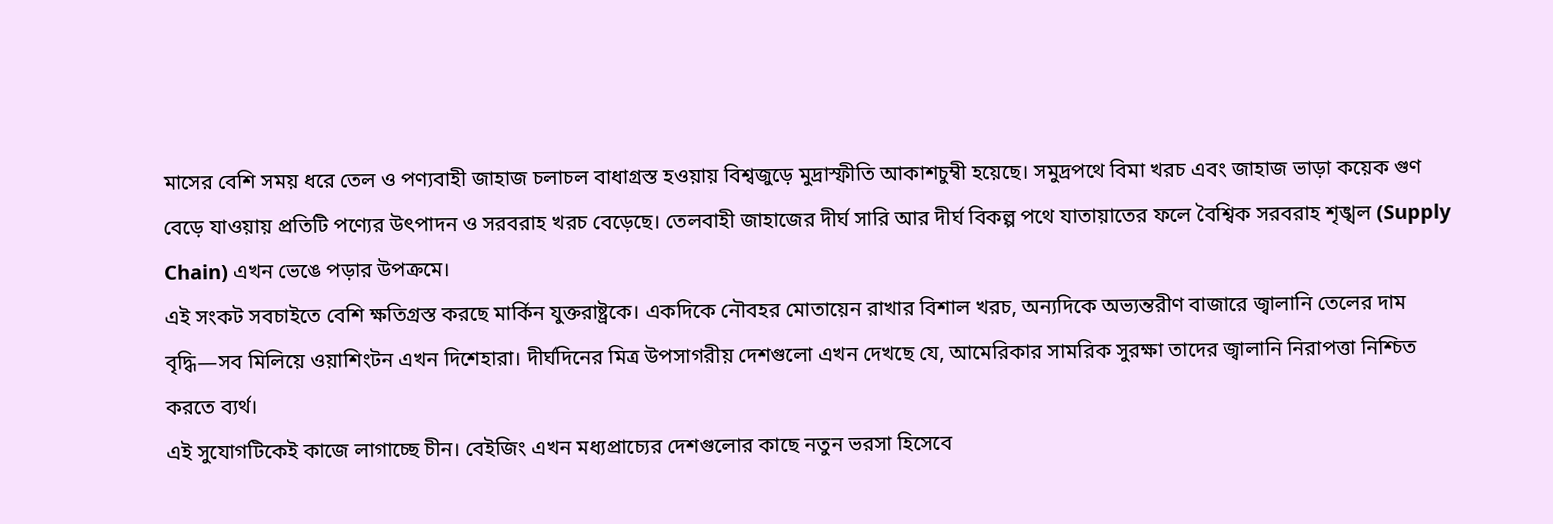মাসের বেশি সময় ধরে তেল ও পণ্যবাহী জাহাজ চলাচল বাধাগ্রস্ত হওয়ায় বিশ্বজুড়ে মুদ্রাস্ফীতি আকাশচুম্বী হয়েছে। সমুদ্রপথে বিমা খরচ এবং জাহাজ ভাড়া কয়েক গুণ বেড়ে যাওয়ায় প্রতিটি পণ্যের উৎপাদন ও সরবরাহ খরচ বেড়েছে। তেলবাহী জাহাজের দীর্ঘ সারি আর দীর্ঘ বিকল্প পথে যাতায়াতের ফলে বৈশ্বিক সরবরাহ শৃঙ্খল (Supply Chain) এখন ভেঙে পড়ার উপক্রমে।
এই সংকট সবচাইতে বেশি ক্ষতিগ্রস্ত করছে মার্কিন যুক্তরাষ্ট্রকে। একদিকে নৌবহর মোতায়েন রাখার বিশাল খরচ, অন্যদিকে অভ্যন্তরীণ বাজারে জ্বালানি তেলের দাম বৃদ্ধি—সব মিলিয়ে ওয়াশিংটন এখন দিশেহারা। দীর্ঘদিনের মিত্র উপসাগরীয় দেশগুলো এখন দেখছে যে, আমেরিকার সামরিক সুরক্ষা তাদের জ্বালানি নিরাপত্তা নিশ্চিত করতে ব্যর্থ।
এই সুযোগটিকেই কাজে লাগাচ্ছে চীন। বেইজিং এখন মধ্যপ্রাচ্যের দেশগুলোর কাছে নতুন ভরসা হিসেবে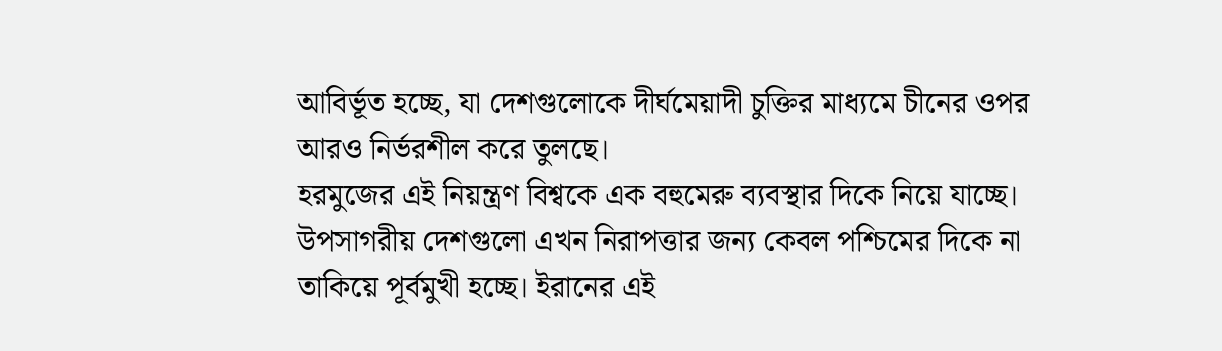আবির্ভূত হচ্ছে, যা দেশগুলোকে দীর্ঘমেয়াদী চুক্তির মাধ্যমে চীনের ওপর আরও নির্ভরশীল করে তুলছে।
হরমুজের এই নিয়ন্ত্রণ বিশ্বকে এক বহুমেরু ব্যবস্থার দিকে নিয়ে যাচ্ছে। উপসাগরীয় দেশগুলো এখন নিরাপত্তার জন্য কেবল পশ্চিমের দিকে না তাকিয়ে পূর্বমুখী হচ্ছে। ইরানের এই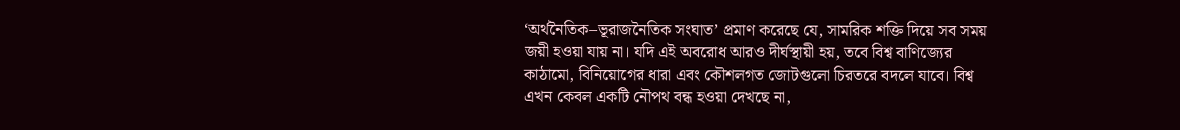‘অর্থনৈতিক–ভূরাজনৈতিক সংঘাত’ প্রমাণ করেছে যে, সামরিক শক্তি দিয়ে সব সময় জয়ী হওয়া যায় না। যদি এই অবরোধ আরও দীর্ঘস্থায়ী হয়, তবে বিশ্ব বাণিজ্যের কাঠামো, বিনিয়োগের ধারা এবং কৌশলগত জোটগুলো চিরতরে বদলে যাবে। বিশ্ব এখন কেবল একটি নৌপথ বন্ধ হওয়া দেখছে না,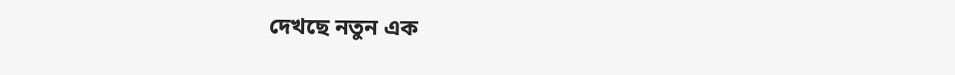দেখছে নতুন এক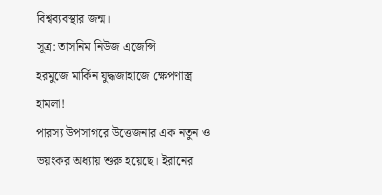বিশ্বব্যবস্থার জন্ম।
সূত্র: তাসনিম নিউজ এজেন্সি
হরমুজে মার্কিন যুদ্ধজাহাজে ক্ষেপণাস্ত্র হামলা!
পারস্য উপসাগরে উত্তেজনার এক নতুন ও ভয়ংকর অধ্যায় শুরু হয়েছে। ইরানের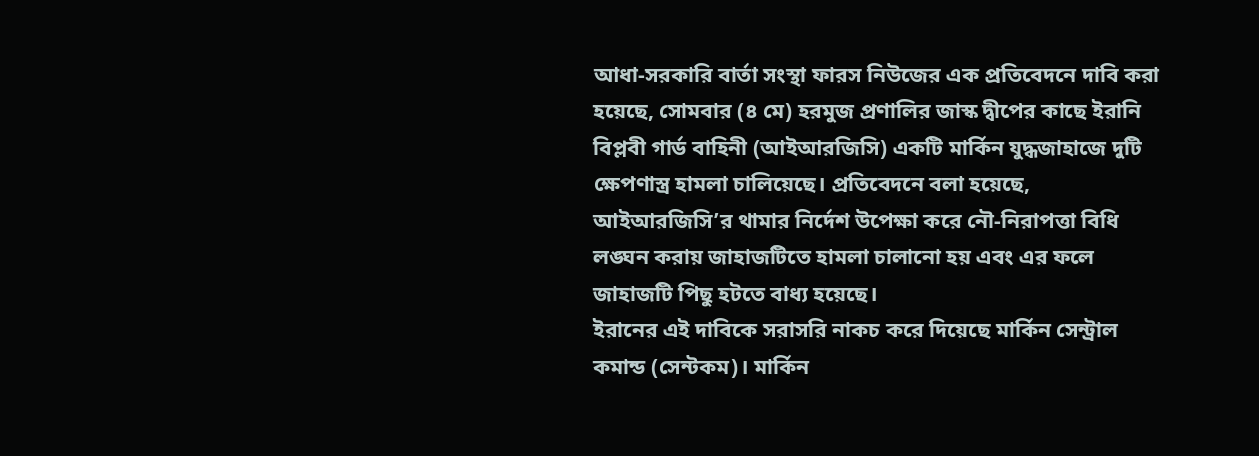আধা-সরকারি বার্তা সংস্থা ফারস নিউজের এক প্রতিবেদনে দাবি করা হয়েছে, সোমবার (৪ মে) হরমুজ প্রণালির জাস্ক দ্বীপের কাছে ইরানি বিপ্লবী গার্ড বাহিনী (আইআরজিসি) একটি মার্কিন যুদ্ধজাহাজে দুটি ক্ষেপণাস্ত্র হামলা চালিয়েছে। প্রতিবেদনে বলা হয়েছে, আইআরজিসি’র থামার নির্দেশ উপেক্ষা করে নৌ-নিরাপত্তা বিধি লঙ্ঘন করায় জাহাজটিতে হামলা চালানো হয় এবং এর ফলে জাহাজটি পিছু হটতে বাধ্য হয়েছে।
ইরানের এই দাবিকে সরাসরি নাকচ করে দিয়েছে মার্কিন সেন্ট্রাল কমান্ড (সেন্টকম)। মার্কিন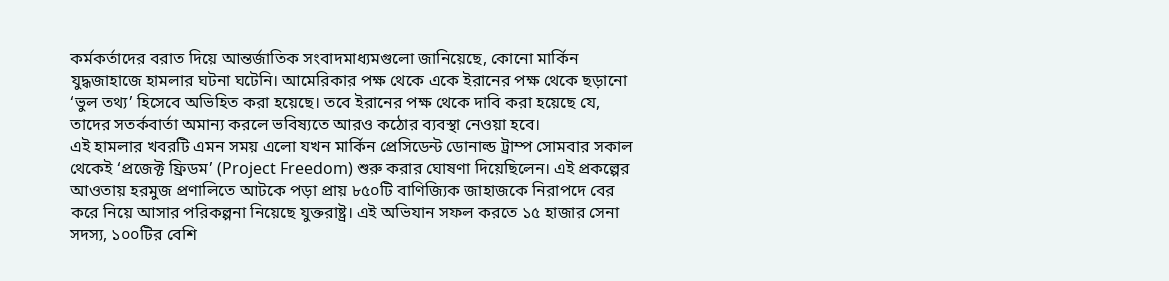কর্মকর্তাদের বরাত দিয়ে আন্তর্জাতিক সংবাদমাধ্যমগুলো জানিয়েছে, কোনো মার্কিন যুদ্ধজাহাজে হামলার ঘটনা ঘটেনি। আমেরিকার পক্ষ থেকে একে ইরানের পক্ষ থেকে ছড়ানো ‘ভুল তথ্য’ হিসেবে অভিহিত করা হয়েছে। তবে ইরানের পক্ষ থেকে দাবি করা হয়েছে যে, তাদের সতর্কবার্তা অমান্য করলে ভবিষ্যতে আরও কঠোর ব্যবস্থা নেওয়া হবে।
এই হামলার খবরটি এমন সময় এলো যখন মার্কিন প্রেসিডেন্ট ডোনাল্ড ট্রাম্প সোমবার সকাল থেকেই ‘প্রজেক্ট ফ্রিডম’ (Project Freedom) শুরু করার ঘোষণা দিয়েছিলেন। এই প্রকল্পের আওতায় হরমুজ প্রণালিতে আটকে পড়া প্রায় ৮৫০টি বাণিজ্যিক জাহাজকে নিরাপদে বের করে নিয়ে আসার পরিকল্পনা নিয়েছে যুক্তরাষ্ট্র। এই অভিযান সফল করতে ১৫ হাজার সেনা সদস্য, ১০০টির বেশি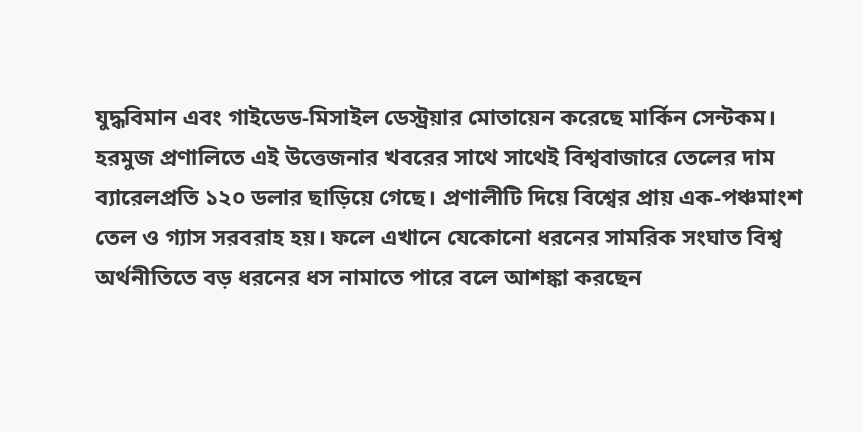যুদ্ধবিমান এবং গাইডেড-মিসাইল ডেস্ট্রয়ার মোতায়েন করেছে মার্কিন সেন্টকম।
হরমুজ প্রণালিতে এই উত্তেজনার খবরের সাথে সাথেই বিশ্ববাজারে তেলের দাম ব্যারেলপ্রতি ১২০ ডলার ছাড়িয়ে গেছে। প্রণালীটি দিয়ে বিশ্বের প্রায় এক-পঞ্চমাংশ তেল ও গ্যাস সরবরাহ হয়। ফলে এখানে যেকোনো ধরনের সামরিক সংঘাত বিশ্ব অর্থনীতিতে বড় ধরনের ধস নামাতে পারে বলে আশঙ্কা করছেন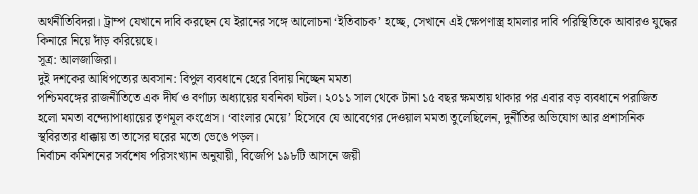অর্থনীতিবিদরা। ট্রাম্প যেখানে দাবি করছেন যে ইরানের সঙ্গে আলোচনা ‘ইতিবাচক’ হচ্ছে, সেখানে এই ক্ষেপণাস্ত্র হামলার দাবি পরিস্থিতিকে আবারও যুদ্ধের কিনারে নিয়ে দাঁড় করিয়েছে।
সূত্র: আলজাজিরা।
দুই দশকের আধিপত্যের অবসান: বিপুল ব্যবধানে হেরে বিদায় নিচ্ছেন মমতা
পশ্চিমবঙ্গের রাজনীতিতে এক দীর্ঘ ও বর্ণাঢ্য অধ্যায়ের যবনিকা ঘটল। ২০১১ সাল থেকে টানা ১৫ বছর ক্ষমতায় থাকার পর এবার বড় ব্যবধানে পরাজিত হলো মমতা বন্দ্যোপাধ্যায়ের তৃণমূল কংগ্রেস। ‘বাংলার মেয়ে’ হিসেবে যে আবেগের দেওয়াল মমতা তুলেছিলেন, দুর্নীতির অভিযোগ আর প্রশাসনিক স্থবিরতার ধাক্কায় তা তাসের ঘরের মতো ভেঙে পড়ল।
নির্বাচন কমিশনের সর্বশেষ পরিসংখ্যান অনুযায়ী, বিজেপি ১৯৮টি আসনে জয়ী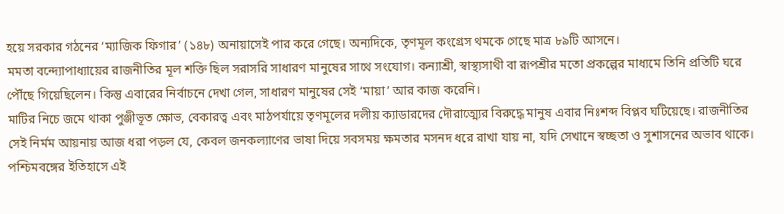হয়ে সরকার গঠনের ‘ম্যাজিক ফিগার’ (১৪৮) অনায়াসেই পার করে গেছে। অন্যদিকে, তৃণমূল কংগ্রেস থমকে গেছে মাত্র ৮৯টি আসনে।
মমতা বন্দ্যোপাধ্যায়ের রাজনীতির মূল শক্তি ছিল সরাসরি সাধারণ মানুষের সাথে সংযোগ। কন্যাশ্রী, স্বাস্থ্যসাথী বা রূপশ্রীর মতো প্রকল্পের মাধ্যমে তিনি প্রতিটি ঘরে পৌঁছে গিয়েছিলেন। কিন্তু এবারের নির্বাচনে দেখা গেল, সাধারণ মানুষের সেই ‘মায়া’ আর কাজ করেনি।
মাটির নিচে জমে থাকা পুঞ্জীভূত ক্ষোভ, বেকারত্ব এবং মাঠপর্যায়ে তৃণমূলের দলীয় ক্যাডারদের দৌরাত্ম্যের বিরুদ্ধে মানুষ এবার নিঃশব্দ বিপ্লব ঘটিয়েছে। রাজনীতির সেই নির্মম আয়নায় আজ ধরা পড়ল যে, কেবল জনকল্যাণের ভাষা দিয়ে সবসময় ক্ষমতার মসনদ ধরে রাখা যায় না, যদি সেখানে স্বচ্ছতা ও সুশাসনের অভাব থাকে।
পশ্চিমবঙ্গের ইতিহাসে এই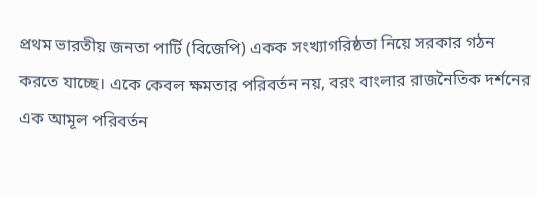প্রথম ভারতীয় জনতা পার্টি (বিজেপি) একক সংখ্যাগরিষ্ঠতা নিয়ে সরকার গঠন করতে যাচ্ছে। একে কেবল ক্ষমতার পরিবর্তন নয়, বরং বাংলার রাজনৈতিক দর্শনের এক আমূল পরিবর্তন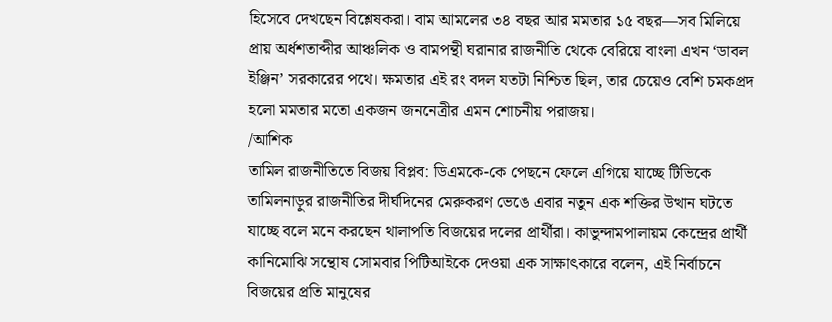হিসেবে দেখছেন বিশ্লেষকরা। বাম আমলের ৩৪ বছর আর মমতার ১৫ বছর—সব মিলিয়ে প্রায় অর্ধশতাব্দীর আঞ্চলিক ও বামপন্থী ঘরানার রাজনীতি থেকে বেরিয়ে বাংলা এখন ‘ডাবল ইঞ্জিন’ সরকারের পথে। ক্ষমতার এই রং বদল যতটা নিশ্চিত ছিল, তার চেয়েও বেশি চমকপ্রদ হলো মমতার মতো একজন জননেত্রীর এমন শোচনীয় পরাজয়।
/আশিক
তামিল রাজনীতিতে বিজয় বিপ্লব: ডিএমকে-কে পেছনে ফেলে এগিয়ে যাচ্ছে টিভিকে
তামিলনাড়ুর রাজনীতির দীর্ঘদিনের মেরুকরণ ভেঙে এবার নতুন এক শক্তির উত্থান ঘটতে যাচ্ছে বলে মনে করছেন থালাপতি বিজয়ের দলের প্রার্থীরা। কাভুন্দামপালায়ম কেন্দ্রের প্রার্থী কানিমোঝি সন্থোষ সোমবার পিটিআইকে দেওয়া এক সাক্ষাৎকারে বলেন, এই নির্বাচনে বিজয়ের প্রতি মানুষের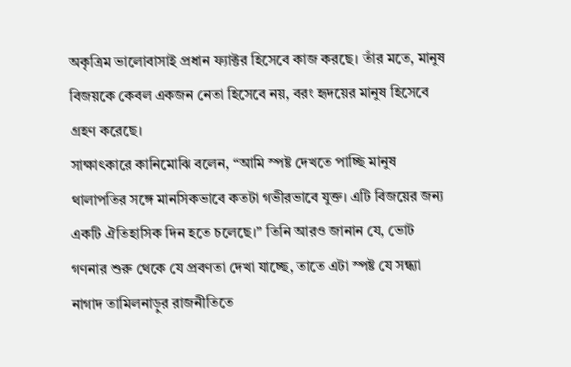অকৃত্রিম ভালোবাসাই প্রধান ফ্যাক্টর হিসেবে কাজ করছে। তাঁর মতে, মানুষ বিজয়কে কেবল একজন নেতা হিসেবে নয়, বরং হৃদয়ের মানুষ হিসেবে গ্রহণ করেছে।
সাক্ষাৎকারে কানিমোঝি বলেন, “আমি স্পষ্ট দেখতে পাচ্ছি মানুষ থালাপতির সঙ্গে মানসিকভাবে কতটা গভীরভাবে যুক্ত। এটি বিজয়ের জন্য একটি ঐতিহাসিক দিন হতে চলেছে।” তিনি আরও জানান যে, ভোট গণনার শুরু থেকে যে প্রবণতা দেখা যাচ্ছে, তাতে এটা স্পষ্ট যে সন্ধ্যা নাগাদ তামিলনাড়ুর রাজনীতিতে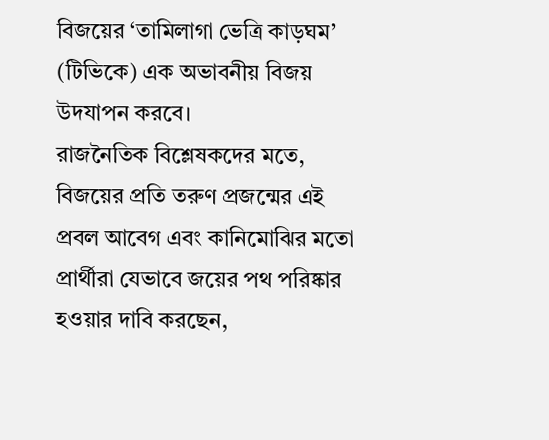বিজয়ের ‘তামিলাগা ভেত্রি কাড়ঘম’ (টিভিকে) এক অভাবনীয় বিজয় উদযাপন করবে।
রাজনৈতিক বিশ্লেষকদের মতে, বিজয়ের প্রতি তরুণ প্রজন্মের এই প্রবল আবেগ এবং কানিমোঝির মতো প্রার্থীরা যেভাবে জয়ের পথ পরিষ্কার হওয়ার দাবি করছেন,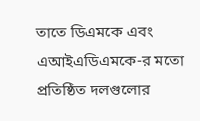তাতে ডিএমকে এবং এআইএডিএমকে-র মতো প্রতিষ্ঠিত দলগুলোর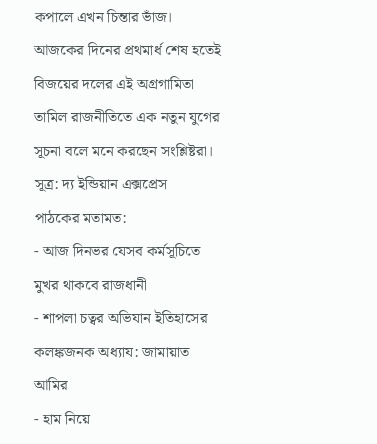কপালে এখন চিন্তার ভাঁজ। আজকের দিনের প্রথমার্ধ শেষ হতেই বিজয়ের দলের এই অগ্রগামিতা তামিল রাজনীতিতে এক নতুন যুগের সূচনা বলে মনে করছেন সংশ্লিষ্টরা।
সূত্র: দ্য ইন্ডিয়ান এক্সপ্রেস
পাঠকের মতামত:
- আজ দিনভর যেসব কর্মসূচিতে মুখর থাকবে রাজধানী
- শাপলা চত্বর অভিযান ইতিহাসের কলঙ্কজনক অধ্যায: জামায়াত আমির
- হাম নিয়ে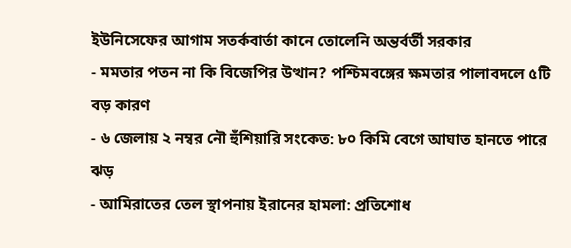ইউনিসেফের আগাম সতর্কবার্তা কানে তোলেনি অন্তর্বর্তী সরকার
- মমতার পতন না কি বিজেপির উত্থান? পশ্চিমবঙ্গের ক্ষমতার পালাবদলে ৫টি বড় কারণ
- ৬ জেলায় ২ নম্বর নৌ হুঁশিয়ারি সংকেত: ৮০ কিমি বেগে আঘাত হানতে পারে ঝড়
- আমিরাতের তেল স্থাপনায় ইরানের হামলা: প্রতিশোধ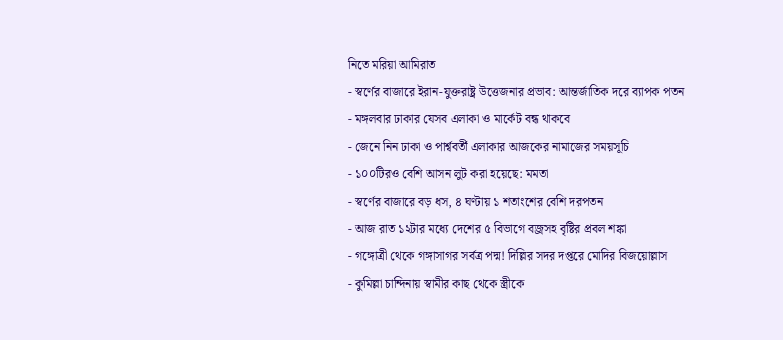নিতে মরিয়া আমিরাত
- স্বর্ণের বাজারে ইরান-যুক্তরাষ্ট্র উত্তেজনার প্রভাব: আন্তর্জাতিক দরে ব্যাপক পতন
- মঙ্গলবার ঢাকার যেসব এলাকা ও মার্কেট বন্ধ থাকবে
- জেনে নিন ঢাকা ও পার্শ্ববর্তী এলাকার আজকের নামাজের সময়সূচি
- ১০০টিরও বেশি আসন লুট করা হয়েছে: মমতা
- স্বর্ণের বাজারে বড় ধস, ৪ ঘণ্টায় ১ শতাংশের বেশি দরপতন
- আজ রাত ১২টার মধ্যে দেশের ৫ বিভাগে বজ্রসহ বৃষ্টির প্রবল শঙ্কা
- গঙ্গোত্রী থেকে গঙ্গাসাগর সর্বত্র পদ্ম! দিল্লির সদর দপ্তরে মোদির বিজয়োল্লাস
- কুমিল্লা চান্দিনায় স্বামীর কাছ থেকে স্ত্রীকে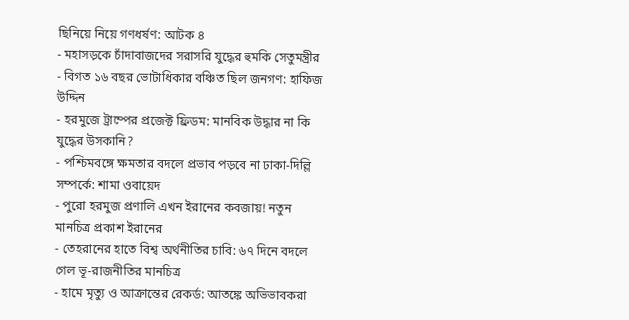ছিনিয়ে নিয়ে গণধর্ষণ: আটক ৪
- মহাসড়কে চাঁদাবাজদের সরাসরি যুদ্ধের হুমকি সেতুমন্ত্রীর
- বিগত ১৬ বছর ভোটাধিকার বঞ্চিত ছিল জনগণ: হাফিজ উদ্দিন
- হরমুজে ট্রাম্পের প্রজেক্ট ফ্রিডম: মানবিক উদ্ধার না কি যুদ্ধের উসকানি?
- পশ্চিমবঙ্গে ক্ষমতার বদলে প্রভাব পড়বে না ঢাকা-দিল্লি সম্পর্কে: শামা ওবায়েদ
- পুরো হরমুজ প্রণালি এখন ইরানের কবজায়! নতুন মানচিত্র প্রকাশ ইরানের
- তেহরানের হাতে বিশ্ব অর্থনীতির চাবি: ৬৭ দিনে বদলে গেল ভূ-রাজনীতির মানচিত্র
- হামে মৃত্যু ও আক্রান্তের রেকর্ড: আতঙ্কে অভিভাবকরা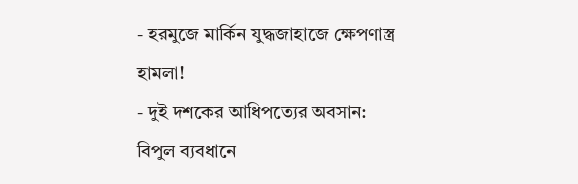- হরমুজে মার্কিন যুদ্ধজাহাজে ক্ষেপণাস্ত্র হামলা!
- দুই দশকের আধিপত্যের অবসান: বিপুল ব্যবধানে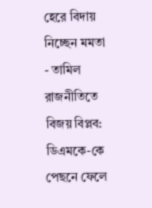হেরে বিদায় নিচ্ছেন মমতা
- তামিল রাজনীতিতে বিজয় বিপ্লব: ডিএমকে-কে পেছনে ফেলে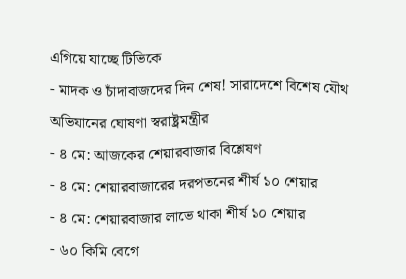এগিয়ে যাচ্ছে টিভিকে
- মাদক ও চাঁদাবাজদের দিন শেষ! সারাদেশে বিশেষ যৌথ অভিযানের ঘোষণা স্বরাষ্ট্রমন্ত্রীর
- ৪ মে: আজকের শেয়ারবাজার বিশ্লেষণ
- ৪ মে: শেয়ারবাজারের দরপতনের শীর্ষ ১০ শেয়ার
- ৪ মে: শেয়ারবাজার লাভে থাকা শীর্ষ ১০ শেয়ার
- ৬০ কিমি বেগে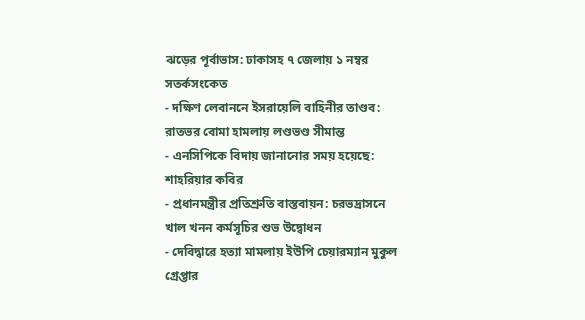ঝড়ের পূর্বাভাস: ঢাকাসহ ৭ জেলায় ১ নম্বর সতর্কসংকেত
- দক্ষিণ লেবাননে ইসরায়েলি বাহিনীর তাণ্ডব: রাতভর বোমা হামলায় লণ্ডভণ্ড সীমান্ত
- এনসিপিকে বিদায় জানানোর সময় হয়েছে: শাহরিয়ার কবির
- প্রধানমন্ত্রীর প্রতিশ্রুতি বাস্তবায়ন: চরভদ্রাসনে খাল খনন কর্মসূচির শুভ উদ্বোধন
- দেবিদ্বারে হত্যা মামলায় ইউপি চেয়ারম্যান মুকুল গ্রেপ্তার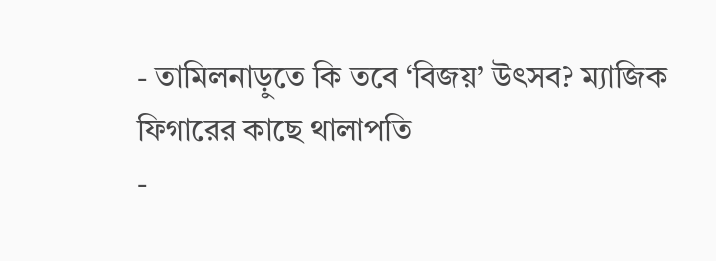- তামিলনাড়ুতে কি তবে ‘বিজয়’ উৎসব? ম্যাজিক ফিগারের কাছে থালাপতি
-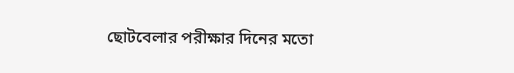ছোটবেলার পরীক্ষার দিনের মতো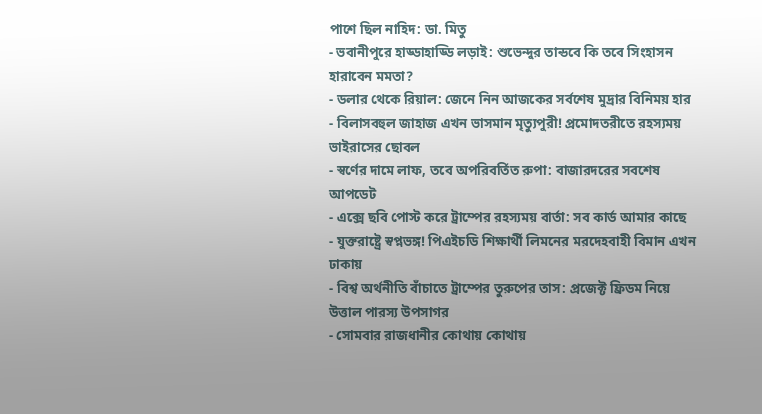পাশে ছিল নাহিদ: ডা. মিতু
- ভবানীপুরে হাড্ডাহাড্ডি লড়াই: শুভেন্দুর তান্ডবে কি তবে সিংহাসন হারাবেন মমতা?
- ডলার থেকে রিয়াল: জেনে নিন আজকের সর্বশেষ মুদ্রার বিনিময় হার
- বিলাসবহুল জাহাজ এখন ভাসমান মৃত্যুপুরী! প্রমোদতরীতে রহস্যময় ভাইরাসের ছোবল
- স্বর্ণের দামে লাফ, তবে অপরিবর্তিত রুপা: বাজারদরের সবশেষ আপডেট
- এক্সে ছবি পোস্ট করে ট্রাম্পের রহস্যময় বার্তা: সব কার্ড আমার কাছে
- যুক্তরাষ্ট্রে স্বপ্নভঙ্গ! পিএইচডি শিক্ষার্থী লিমনের মরদেহবাহী বিমান এখন ঢাকায়
- বিশ্ব অর্থনীতি বাঁচাতে ট্রাম্পের তুরুপের তাস: প্রজেক্ট ফ্রিডম নিয়ে উত্তাল পারস্য উপসাগর
- সোমবার রাজধানীর কোথায় কোথায়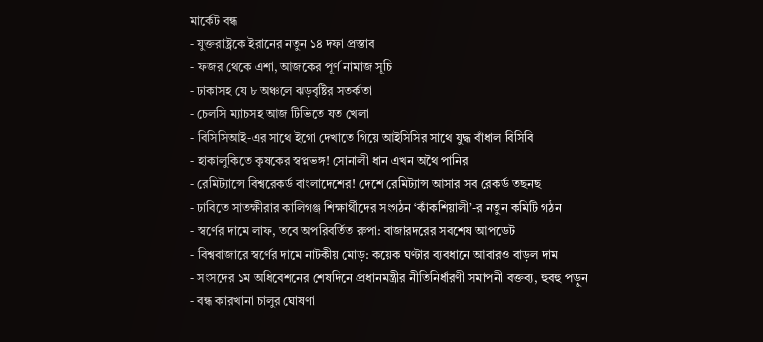মার্কেট বন্ধ
- যুক্তরাষ্ট্রকে ইরানের নতুন ১৪ দফা প্রস্তাব
- ফজর থেকে এশা, আজকের পূর্ণ নামাজ সূচি
- ঢাকাসহ যে ৮ অঞ্চলে ঝড়বৃষ্টির সতর্কতা
- চেলসি ম্যাচসহ আজ টিভিতে যত খেলা
- বিসিসিআই-এর সাথে ইগো দেখাতে গিয়ে আইসিসির সাথে যুদ্ধ বাঁধাল বিসিবি
- হাকালুকিতে কৃষকের স্বপ্নভঙ্গ! সোনালী ধান এখন অথৈ পানির
- রেমিট্যান্সে বিশ্বরেকর্ড বাংলাদেশের! দেশে রেমিট্যান্স আসার সব রেকর্ড তছনছ
- ঢাবিতে সাতক্ষীরার কালিগঞ্জ শিক্ষার্থীদের সংগঠন ‘কাঁকশিয়ালী’-র নতুন কমিটি গঠন
- স্বর্ণের দামে লাফ, তবে অপরিবর্তিত রুপা: বাজারদরের সবশেষ আপডেট
- বিশ্ববাজারে স্বর্ণের দামে নাটকীয় মোড়: কয়েক ঘণ্টার ব্যবধানে আবারও বাড়ল দাম
- সংসদের ১ম অধিবেশনের শেষদিনে প্রধানমন্ত্রীর নীতিনির্ধারণী সমাপনী বক্তব্য, হুবহু পড়ুন
- বন্ধ কারখানা চালুর ঘোষণা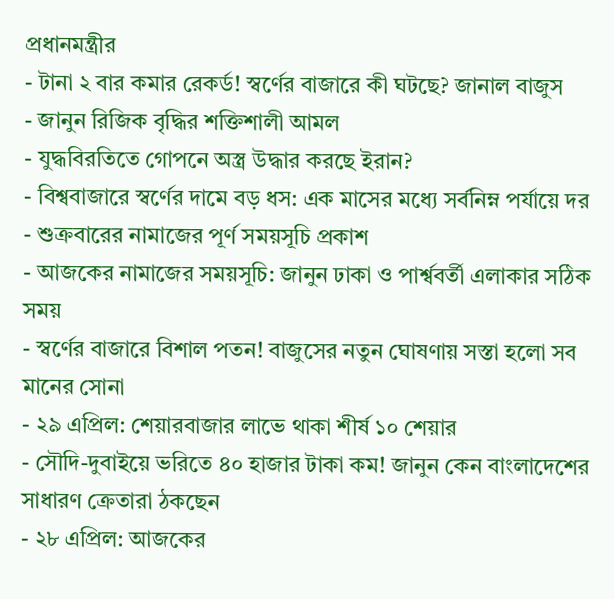প্রধানমন্ত্রীর
- টানা ২ বার কমার রেকর্ড! স্বর্ণের বাজারে কী ঘটছে? জানাল বাজুস
- জানুন রিজিক বৃদ্ধির শক্তিশালী আমল
- যুদ্ধবিরতিতে গোপনে অস্ত্র উদ্ধার করছে ইরান?
- বিশ্ববাজারে স্বর্ণের দামে বড় ধস: এক মাসের মধ্যে সর্বনিম্ন পর্যায়ে দর
- শুক্রবারের নামাজের পূর্ণ সময়সূচি প্রকাশ
- আজকের নামাজের সময়সূচি: জানুন ঢাকা ও পার্শ্ববর্তী এলাকার সঠিক সময়
- স্বর্ণের বাজারে বিশাল পতন! বাজুসের নতুন ঘোষণায় সস্তা হলো সব মানের সোনা
- ২৯ এপ্রিল: শেয়ারবাজার লাভে থাকা শীর্ষ ১০ শেয়ার
- সৌদি-দুবাইয়ে ভরিতে ৪০ হাজার টাকা কম! জানুন কেন বাংলাদেশের সাধারণ ক্রেতারা ঠকছেন
- ২৮ এপ্রিল: আজকের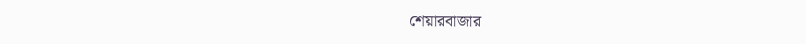শেয়ারবাজার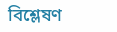বিশ্লেষণ